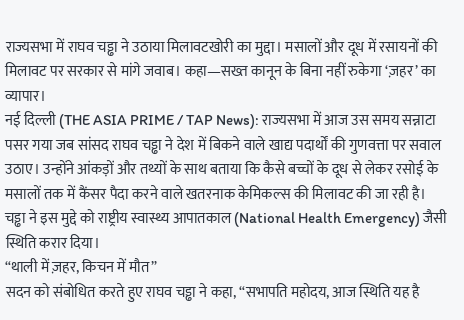राज्यसभा में राघव चड्ढा ने उठाया मिलावटखोरी का मुद्दा। मसालों और दूध में रसायनों की मिलावट पर सरकार से मांगे जवाब। कहा—सख्त कानून के बिना नहीं रुकेगा ‘ज़हर’ का व्यापार।
नई दिल्ली (THE ASIA PRIME / TAP News): राज्यसभा में आज उस समय सन्नाटा पसर गया जब सांसद राघव चड्ढा ने देश में बिकने वाले खाद्य पदार्थों की गुणवत्ता पर सवाल उठाए। उन्होंने आंकड़ों और तथ्यों के साथ बताया कि कैसे बच्चों के दूध से लेकर रसोई के मसालों तक में कैंसर पैदा करने वाले खतरनाक केमिकल्स की मिलावट की जा रही है। चड्ढा ने इस मुद्दे को राष्ट्रीय स्वास्थ्य आपातकाल (National Health Emergency) जैसी स्थिति करार दिया।
“थाली में ज़हर, किचन में मौत”
सदन को संबोधित करते हुए राघव चड्ढा ने कहा, “सभापति महोदय, आज स्थिति यह है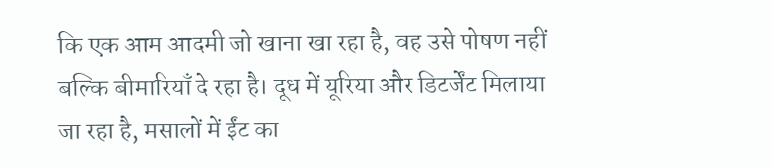कि एक आम आदमी जो खाना खा रहा है, वह उसे पोषण नहीं बल्कि बीमारियाँ दे रहा है। दूध में यूरिया और डिटर्जेंट मिलाया जा रहा है, मसालों में ईंट का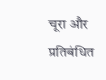चूरा और प्रतिबंधित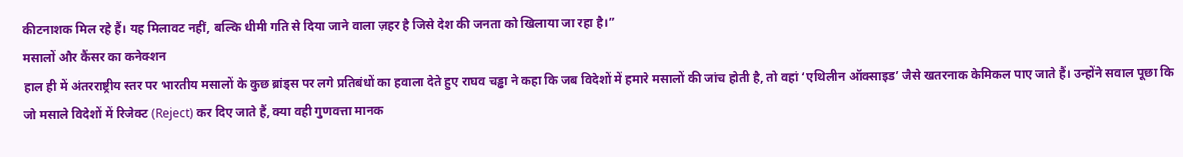कीटनाशक मिल रहे हैं। यह मिलावट नहीं, बल्कि धीमी गति से दिया जाने वाला ज़हर है जिसे देश की जनता को खिलाया जा रहा है।”
मसालों और कैंसर का कनेक्शन
हाल ही में अंतरराष्ट्रीय स्तर पर भारतीय मसालों के कुछ ब्रांड्स पर लगे प्रतिबंधों का हवाला देते हुए राघव चड्ढा ने कहा कि जब विदेशों में हमारे मसालों की जांच होती है, तो वहां ‘एथिलीन ऑक्साइड’ जैसे खतरनाक केमिकल पाए जाते हैं। उन्होंने सवाल पूछा कि जो मसाले विदेशों में रिजेक्ट (Reject) कर दिए जाते हैं, क्या वही गुणवत्ता मानक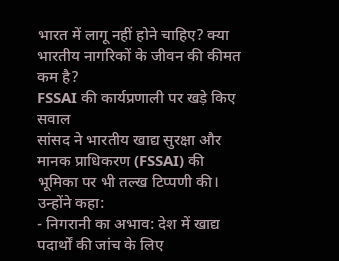भारत में लागू नहीं होने चाहिए? क्या भारतीय नागरिकों के जीवन की कीमत कम है?
FSSAI की कार्यप्रणाली पर खड़े किए सवाल
सांसद ने भारतीय खाद्य सुरक्षा और मानक प्राधिकरण (FSSAI) की भूमिका पर भी तल्ख टिप्पणी की। उन्होंने कहा:
- निगरानी का अभाव: देश में खाद्य पदार्थों की जांच के लिए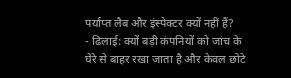पर्याप्त लैब और इंस्पेक्टर क्यों नहीं हैं?
- ढिलाई: क्यों बड़ी कंपनियों को जांच के घेरे से बाहर रखा जाता है और केवल छोटे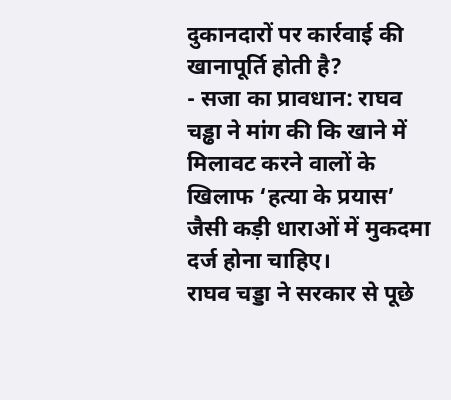दुकानदारों पर कार्रवाई की खानापूर्ति होती है?
- सजा का प्रावधान: राघव चड्ढा ने मांग की कि खाने में मिलावट करने वालों के खिलाफ ‘हत्या के प्रयास’ जैसी कड़ी धाराओं में मुकदमा दर्ज होना चाहिए।
राघव चड्डा ने सरकार से पूछे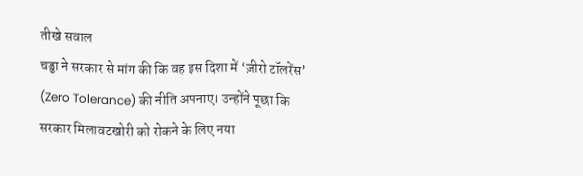तीखे सवाल
चड्ढा ने सरकार से मांग की कि वह इस दिशा में ‘ज़ीरो टॉलरेंस’ (Zero Tolerance) की नीति अपनाए। उन्होंने पूछा कि सरकार मिलावटखोरी को रोकने के लिए नया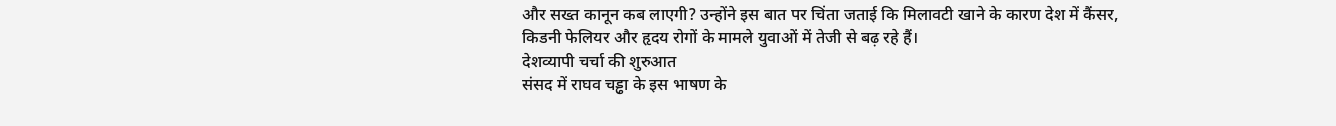और सख्त कानून कब लाएगी? उन्होंने इस बात पर चिंता जताई कि मिलावटी खाने के कारण देश में कैंसर, किडनी फेलियर और हृदय रोगों के मामले युवाओं में तेजी से बढ़ रहे हैं।
देशव्यापी चर्चा की शुरुआत
संसद में राघव चड्ढा के इस भाषण के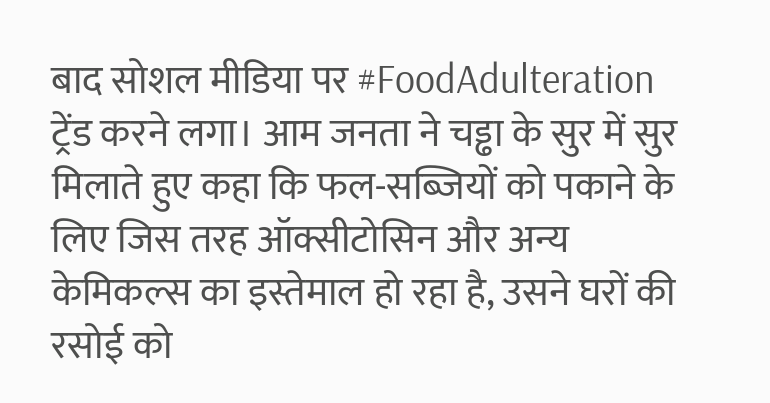बाद सोशल मीडिया पर #FoodAdulteration ट्रेंड करने लगा। आम जनता ने चड्ढा के सुर में सुर मिलाते हुए कहा कि फल-सब्जियों को पकाने के लिए जिस तरह ऑक्सीटोसिन और अन्य केमिकल्स का इस्तेमाल हो रहा है, उसने घरों की रसोई को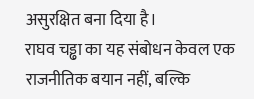असुरक्षित बना दिया है।
राघव चड्ढा का यह संबोधन केवल एक राजनीतिक बयान नहीं, बल्कि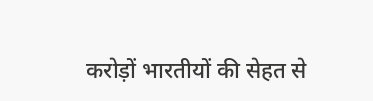करोड़ों भारतीयों की सेहत से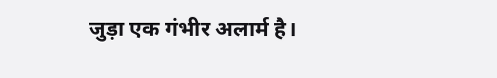जुड़ा एक गंभीर अलार्म है।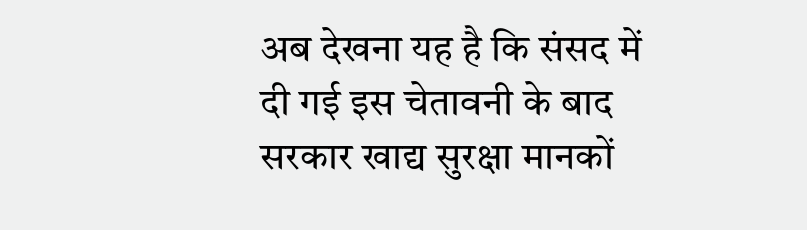अब देखना यह है कि संसद में दी गई इस चेतावनी के बाद सरकार खाद्य सुरक्षा मानकों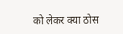को लेकर क्या ठोस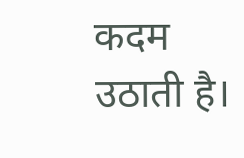कदम उठाती है।